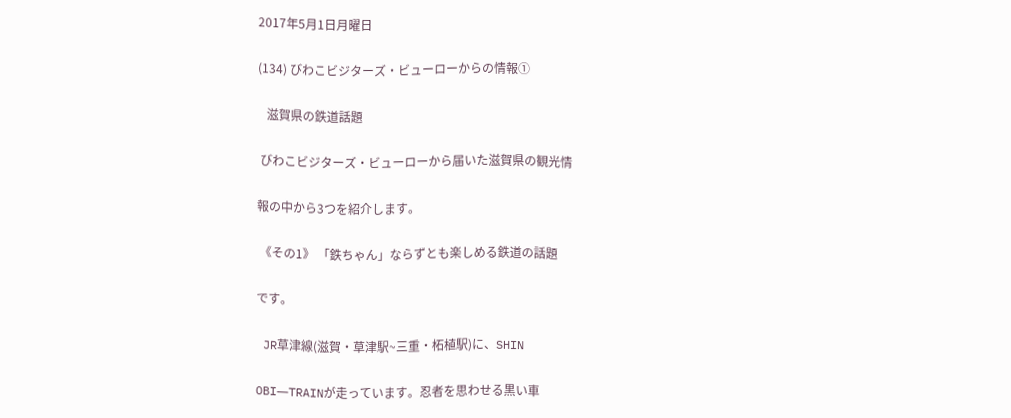2017年5月1日月曜日

(134) びわこビジターズ・ビューローからの情報①

   滋賀県の鉄道話題

 びわこビジターズ・ビューローから届いた滋賀県の観光情

報の中から3つを紹介します。

 《その1》 「鉄ちゃん」ならずとも楽しめる鉄道の話題

です。

 JR草津線(滋賀・草津駅~三重・柘植駅)に、SHIN

OBI―TRAINが走っています。忍者を思わせる黒い車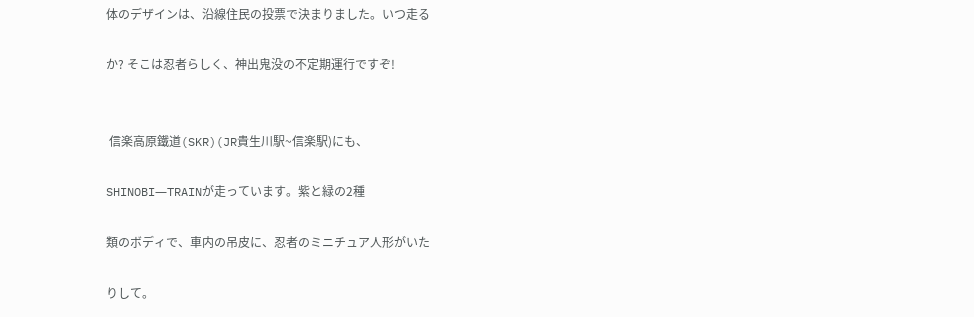体のデザインは、沿線住民の投票で決まりました。いつ走る

か? そこは忍者らしく、神出鬼没の不定期運行ですぞ!


 信楽高原鐵道(SKR)(JR貴生川駅~信楽駅)にも、

SHINOBI―TRAINが走っています。紫と緑の2種

類のボディで、車内の吊皮に、忍者のミニチュア人形がいた

りして。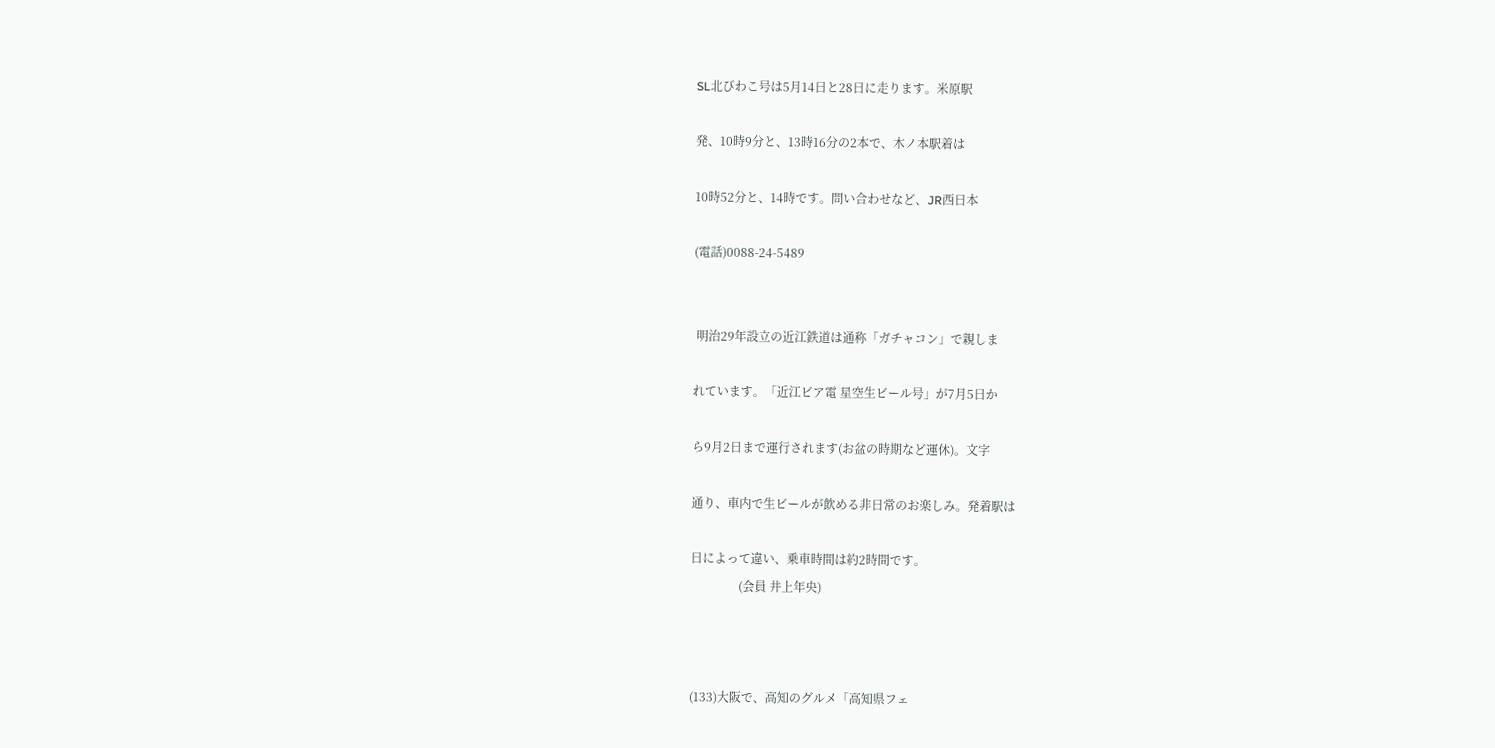SL北びわこ号は5月14日と28日に走ります。米原駅

発、10時9分と、13時16分の2本で、木ノ本駅着は

10時52分と、14時です。問い合わせなど、JR西日本

(電話)0088-24-5489


 明治29年設立の近江鉄道は通称「ガチャコン」で親しま

れています。「近江ビア電 星空生ビール号」が7月5日か

ら9月2日まで運行されます(お盆の時期など運休)。文字

通り、車内で生ビールが飲める非日常のお楽しみ。発着駅は

日によって違い、乗車時間は約2時間です。
                (会員 井上年央)



(133)大阪で、高知のグルメ「高知県フェ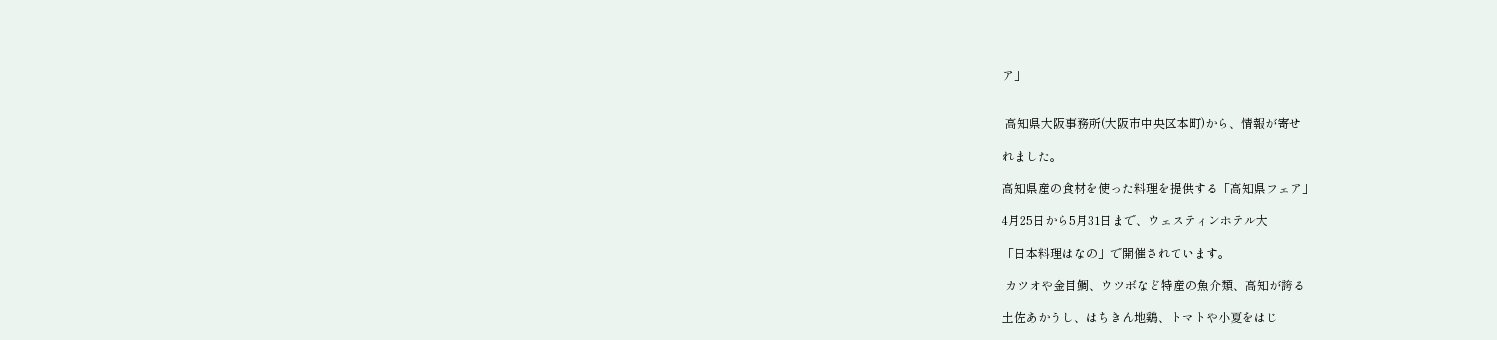ア」


 高知県大阪事務所(大阪市中央区本町)から、情報が寄せ

れました。

高知県産の食材を使った料理を提供する「高知県フェア」

4月25日から5月31日まで、ウェスティンホテル大

「日本料理はなの」で開催されています。

 カツオや金目鯛、ウツボなど特産の魚介類、高知が誇る

土佐あかうし、はちきん地鶏、トマトや小夏をはじ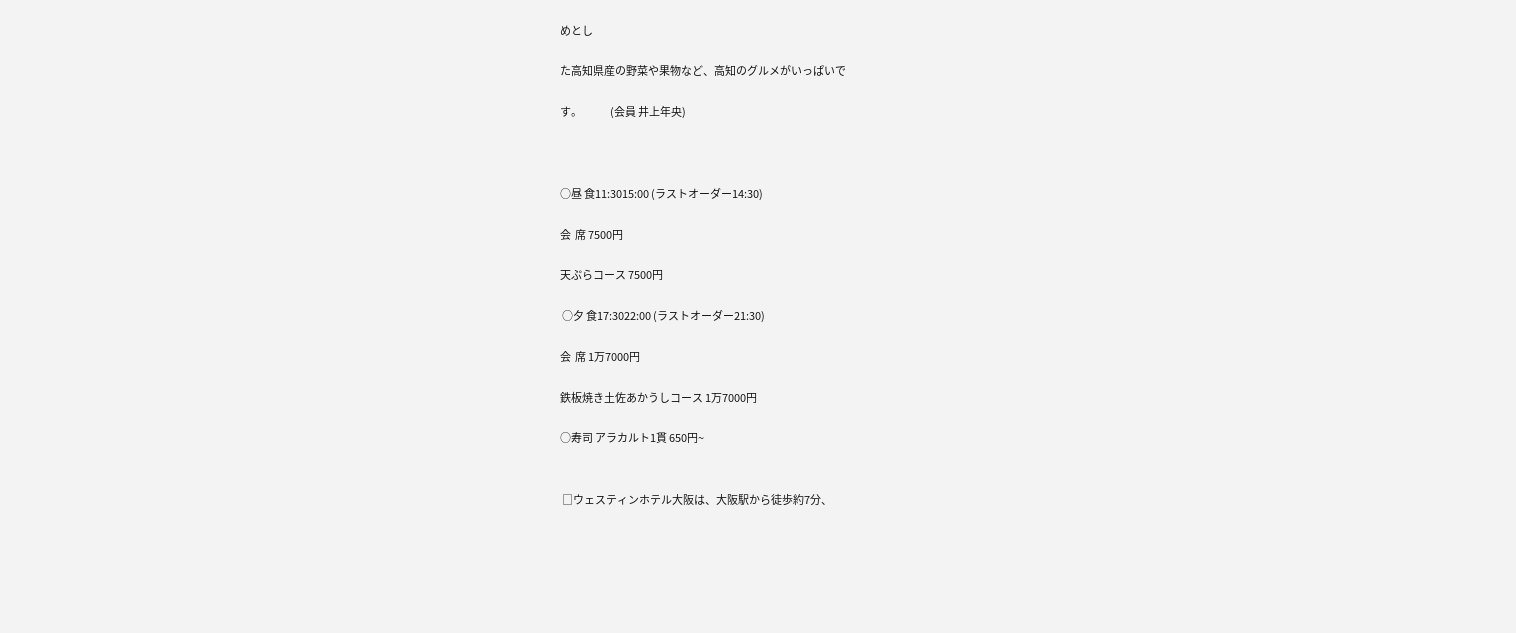めとし

た高知県産の野菜や果物など、高知のグルメがいっぱいで

す。              (会員 井上年央)



○昼 食11:3015:00 (ラストオーダー14:30)

会  席 7500円

天ぷらコース 7500円

 ○夕 食17:3022:00 (ラストオーダー21:30)

会  席 1万7000円

鉄板焼き土佐あかうしコース 1万7000円

○寿司 アラカルト1貫 650円~


 □ウェスティンホテル大阪は、大阪駅から徒歩約7分、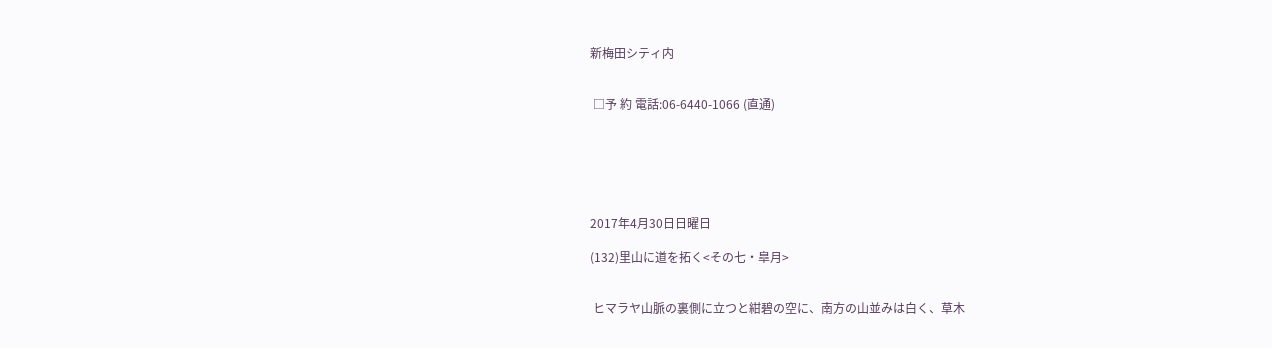新梅田シティ内


 □予 約 電話:06-6440-1066 (直通)






2017年4月30日日曜日

(132)里山に道を拓く<その七・皐月>


 ヒマラヤ山脈の裏側に立つと紺碧の空に、南方の山並みは白く、草木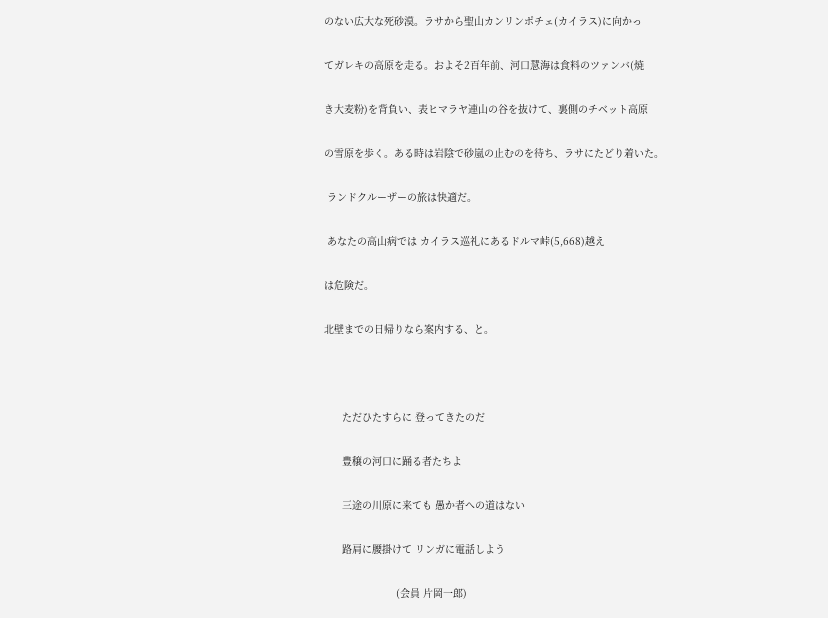のない広大な死砂漠。ラサから聖山カンリンポチェ(カイラス)に向かっ

てガレキの高原を走る。およそ2百年前、河口慧海は食料のツァンバ(焼

き大麦粉)を背負い、表ヒマラヤ連山の谷を抜けて、裏側のチベット高原

の雪原を歩く。ある時は岩陰で砂嵐の止むのを待ち、ラサにたどり着いた。

 ランドクルーザーの旅は快適だ。

 あなたの高山病では カイラス巡礼にあるドルマ峠(5,668)越え

は危険だ。

北壁までの日帰りなら案内する、と。



      ただひたすらに 登ってきたのだ

      豊穣の河口に踊る者たちよ

      三途の川原に来ても 愚か者への道はない

      路肩に腰掛けて リンガに電話しよう

                        (会員 片岡一郎)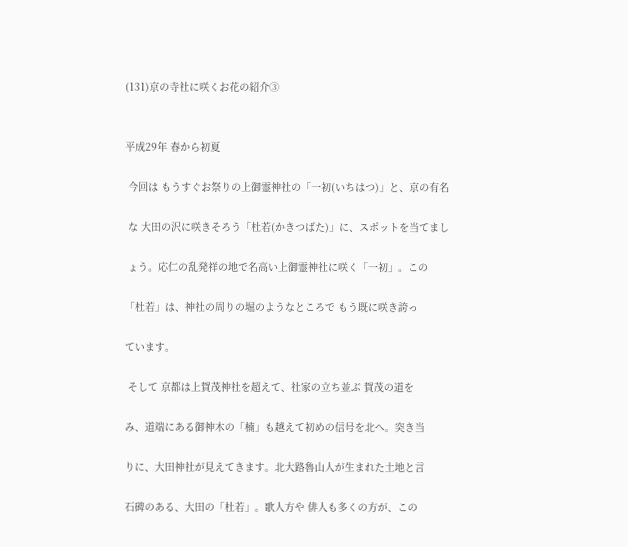(131)京の寺社に咲くお花の紹介③


平成29年 春から初夏

 今回は もうすぐお祭りの上御霊神社の「一初(いちはつ)」と、京の有名

 な 大田の沢に咲きそろう「杜若(かきつばた)」に、スポットを当てまし

 ょう。応仁の乱発祥の地で名高い上御霊神社に咲く「一初」。この

「杜若」は、神社の周りの堀のようなところで もう既に咲き誇っ

ています。

 そして 京都は上賀茂神社を超えて、社家の立ち並ぶ 賀茂の道を

み、道端にある御神木の「楠」も越えて初めの信号を北へ。突き当

りに、大田神社が見えてきます。北大路魯山人が生まれた土地と言

石碑のある、大田の「杜若」。歌人方や 俳人も多くの方が、この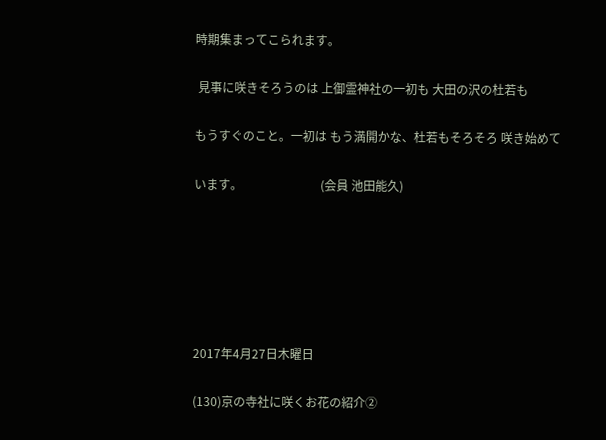時期集まってこられます。

 見事に咲きそろうのは 上御霊神社の一初も 大田の沢の杜若も

もうすぐのこと。一初は もう満開かな、杜若もそろそろ 咲き始めて

います。                          (会員 池田能久)






2017年4月27日木曜日

(130)京の寺社に咲くお花の紹介②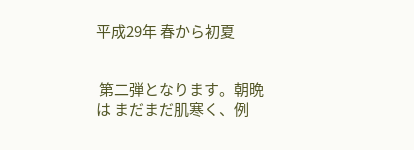平成29年 春から初夏


 第二弾となります。朝晩は まだまだ肌寒く、例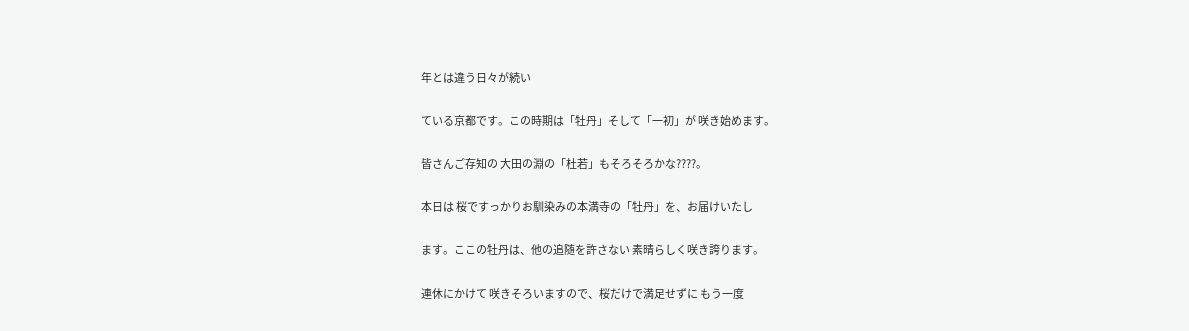年とは違う日々が続い

ている京都です。この時期は「牡丹」そして「一初」が 咲き始めます。

皆さんご存知の 大田の淵の「杜若」もそろそろかな????。

本日は 桜ですっかりお馴染みの本満寺の「牡丹」を、お届けいたし

ます。ここの牡丹は、他の追随を許さない 素晴らしく咲き誇ります。

連休にかけて 咲きそろいますので、桜だけで満足せずに もう一度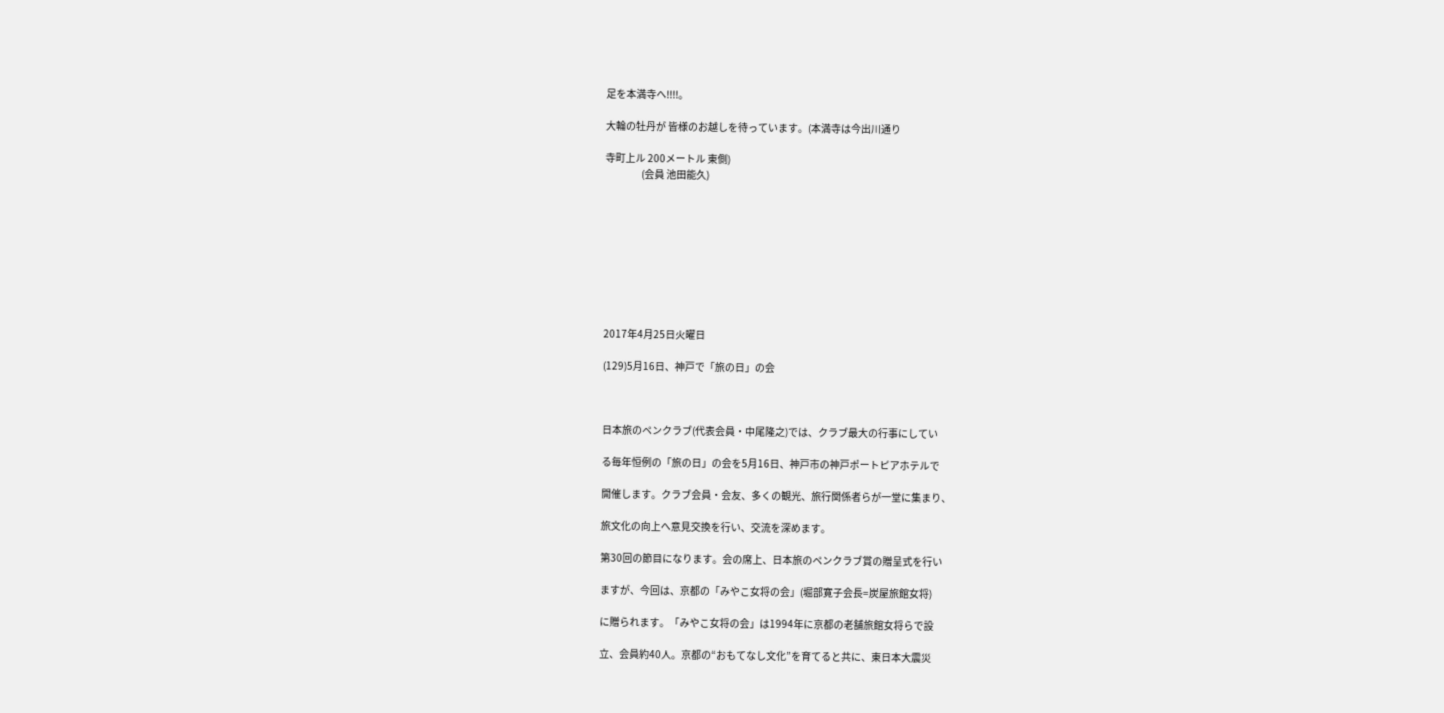足を本満寺へ!!!!。

大輪の牡丹が 皆様のお越しを待っています。(本満寺は今出川通り

寺町上ル 200メートル 東側)
                  (会員 池田能久)









2017年4月25日火曜日

(129)5月16日、神戸で「旅の日」の会



日本旅のペンクラブ(代表会員・中尾隆之)では、クラブ最大の行事にしてい

る毎年恒例の「旅の日」の会を5月16日、神戸市の神戸ポートピアホテルで

開催します。クラブ会員・会友、多くの観光、旅行関係者らが一堂に集まり、

旅文化の向上へ意見交換を行い、交流を深めます。

第30回の節目になります。会の席上、日本旅のペンクラブ賞の贈呈式を行い

ますが、今回は、京都の「みやこ女将の会」(堀部寛子会長=炭屋旅館女将)

に贈られます。「みやこ女将の会」は1994年に京都の老舗旅館女将らで設

立、会員約40人。京都の“おもてなし文化”を育てると共に、東日本大震災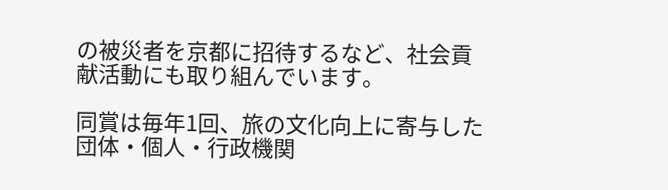の被災者を京都に招待するなど、社会貢献活動にも取り組んでいます。

同賞は毎年1回、旅の文化向上に寄与した団体・個人・行政機関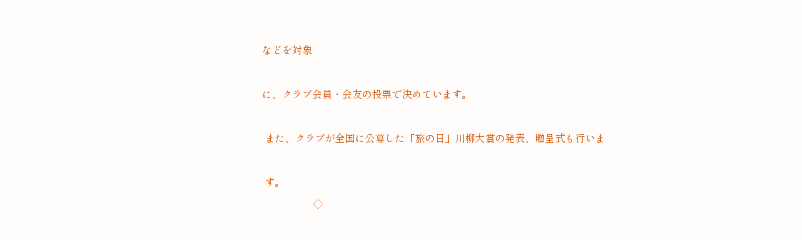などを対象

に、クラブ会員・会友の投票で決めています。

 また、クラブが全国に公募した「旅の日」川柳大賞の発表、贈呈式も行いま

 す。
                 ◇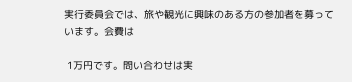実行委員会では、旅や観光に興味のある方の参加者を募っています。会費は

 1万円です。問い合わせは実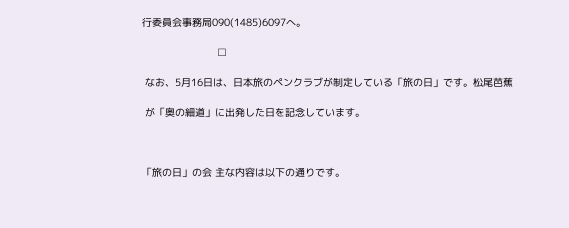行委員会事務局090(1485)6097へ。

                         □

 なお、5月16日は、日本旅のペンクラブが制定している「旅の日」です。松尾芭蕉

 が「奥の細道」に出発した日を記念しています。



「旅の日」の会 主な内容は以下の通りです。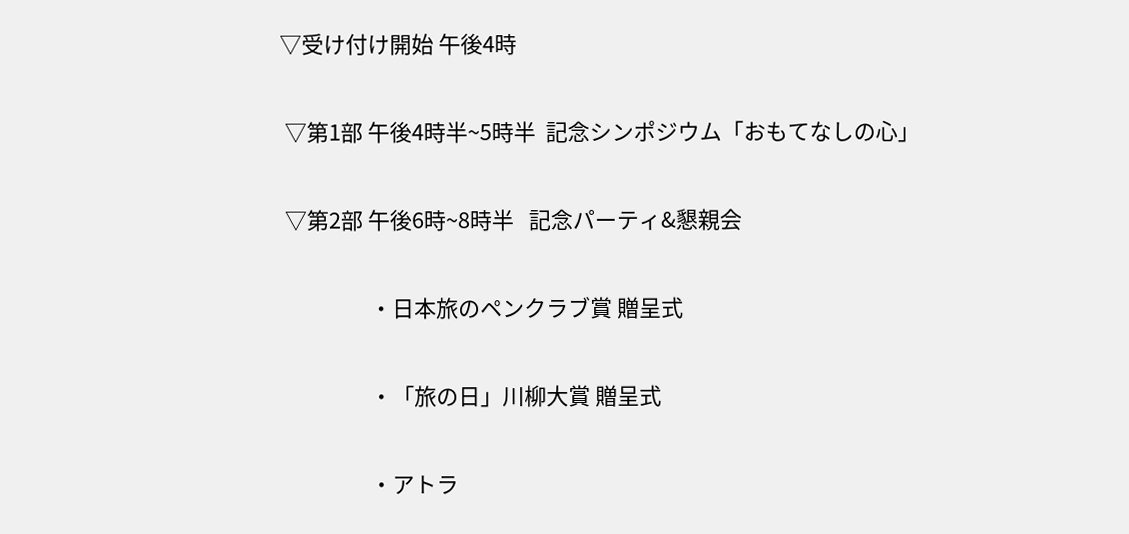▽受け付け開始 午後4時

 ▽第1部 午後4時半~5時半  記念シンポジウム「おもてなしの心」

 ▽第2部 午後6時~8時半   記念パーティ&懇親会

                  ・日本旅のペンクラブ賞 贈呈式

                  ・「旅の日」川柳大賞 贈呈式

                  ・アトラ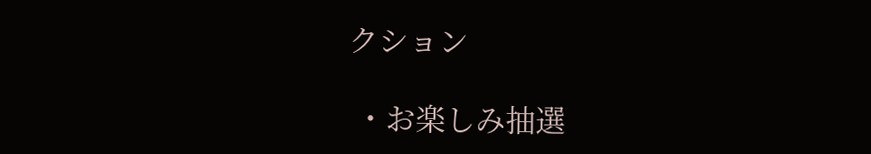クション

 ・お楽しみ抽選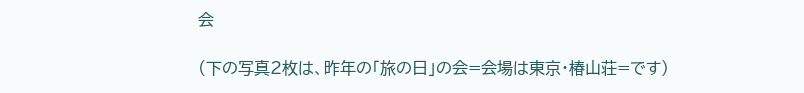会

(下の写真2枚は、昨年の「旅の日」の会=会場は東京・椿山荘=です)